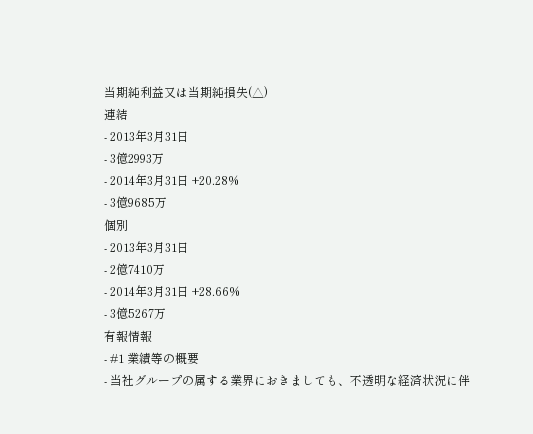当期純利益又は当期純損失(△)
連結
- 2013年3月31日
- 3億2993万
- 2014年3月31日 +20.28%
- 3億9685万
個別
- 2013年3月31日
- 2億7410万
- 2014年3月31日 +28.66%
- 3億5267万
有報情報
- #1 業績等の概要
- 当社グループの属する業界におきましても、不透明な経済状況に伴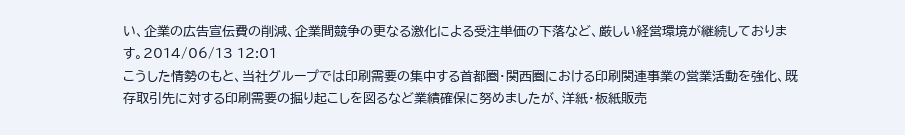い、企業の広告宣伝費の削減、企業間競争の更なる激化による受注単価の下落など、厳しい経営環境が継続しております。2014/06/13 12:01
こうした情勢のもと、当社グループでは印刷需要の集中する首都圏・関西圏における印刷関連事業の営業活動を強化、既存取引先に対する印刷需要の掘り起こしを図るなど業績確保に努めましたが、洋紙・板紙販売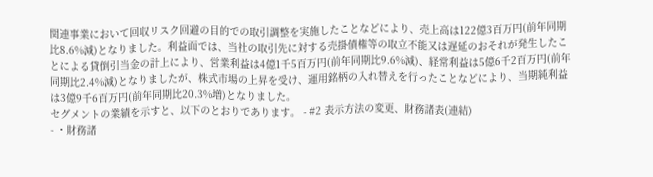関連事業において回収リスク回避の目的での取引調整を実施したことなどにより、売上高は122億3百万円(前年同期比8.6%減)となりました。利益面では、当社の取引先に対する売掛債権等の取立不能又は遅延のおそれが発生したことによる貸倒引当金の計上により、営業利益は4億1千5百万円(前年同期比9.6%減)、経常利益は5億6千2百万円(前年同期比2.4%減)となりましたが、株式市場の上昇を受け、運用銘柄の入れ替えを行ったことなどにより、当期純利益は3億9千6百万円(前年同期比20.3%増)となりました。
セグメントの業績を示すと、以下のとおりであります。 - #2 表示方法の変更、財務諸表(連結)
- ・財務諸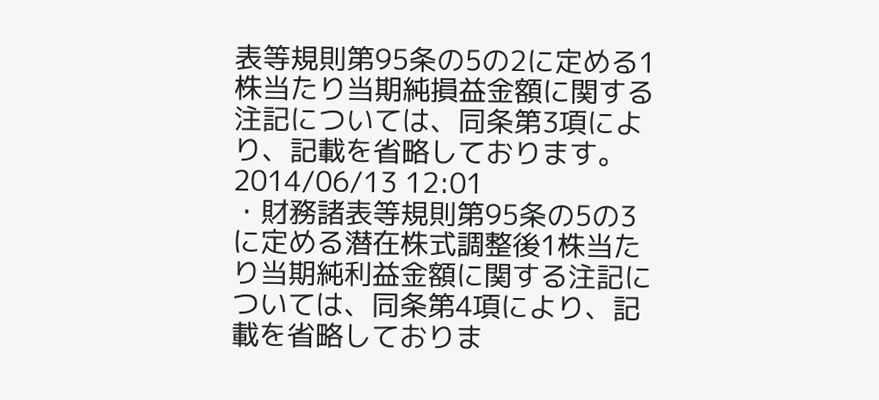表等規則第95条の5の2に定める1株当たり当期純損益金額に関する注記については、同条第3項により、記載を省略しております。2014/06/13 12:01
・財務諸表等規則第95条の5の3に定める潜在株式調整後1株当たり当期純利益金額に関する注記については、同条第4項により、記載を省略しておりま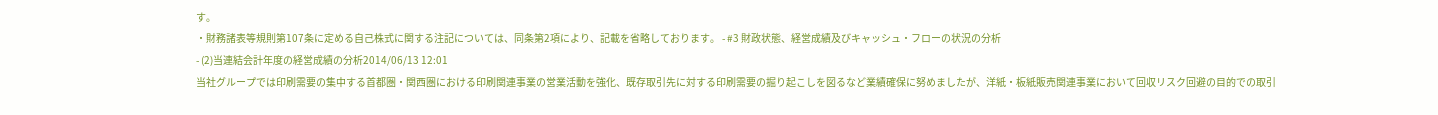す。
・財務諸表等規則第107条に定める自己株式に関する注記については、同条第2項により、記載を省略しております。 - #3 財政状態、経営成績及びキャッシュ・フローの状況の分析
- (2)当連結会計年度の経営成績の分析2014/06/13 12:01
当社グループでは印刷需要の集中する首都圏・関西圏における印刷関連事業の営業活動を強化、既存取引先に対する印刷需要の掘り起こしを図るなど業績確保に努めましたが、洋紙・板紙販売関連事業において回収リスク回避の目的での取引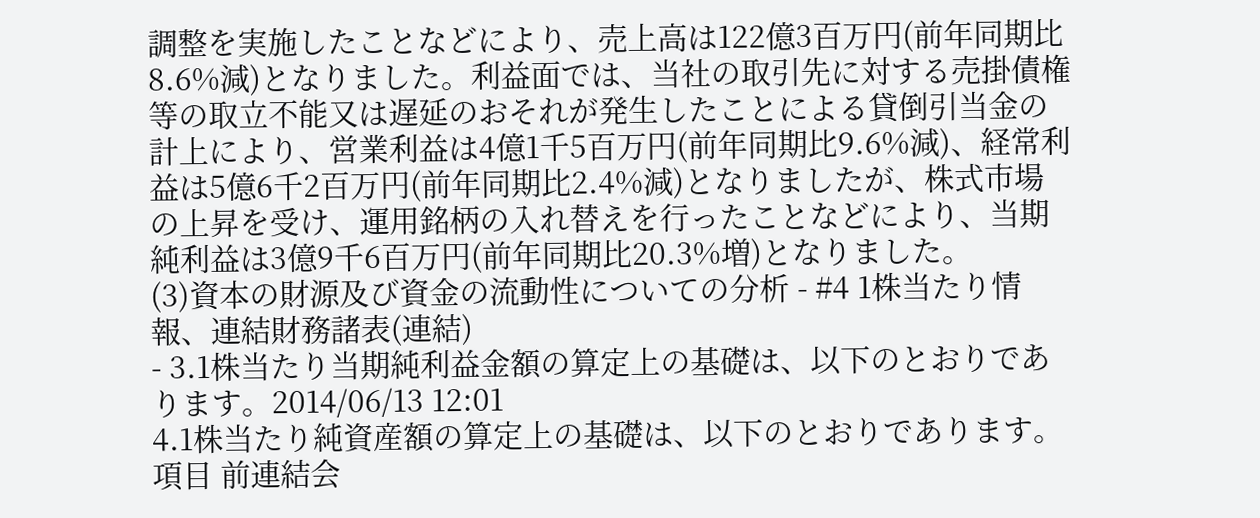調整を実施したことなどにより、売上高は122億3百万円(前年同期比8.6%減)となりました。利益面では、当社の取引先に対する売掛債権等の取立不能又は遅延のおそれが発生したことによる貸倒引当金の計上により、営業利益は4億1千5百万円(前年同期比9.6%減)、経常利益は5億6千2百万円(前年同期比2.4%減)となりましたが、株式市場の上昇を受け、運用銘柄の入れ替えを行ったことなどにより、当期純利益は3億9千6百万円(前年同期比20.3%増)となりました。
(3)資本の財源及び資金の流動性についての分析 - #4 1株当たり情報、連結財務諸表(連結)
- 3.1株当たり当期純利益金額の算定上の基礎は、以下のとおりであります。2014/06/13 12:01
4.1株当たり純資産額の算定上の基礎は、以下のとおりであります。項目 前連結会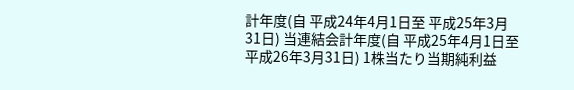計年度(自 平成24年4月1日至 平成25年3月31日) 当連結会計年度(自 平成25年4月1日至 平成26年3月31日) 1株当たり当期純利益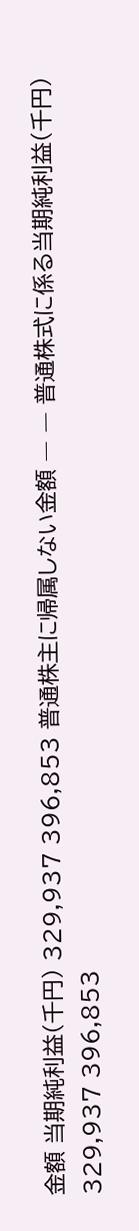金額 当期純利益(千円) 329,937 396,853 普通株主に帰属しない金額 ― ― 普通株式に係る当期純利益(千円) 329,937 396,853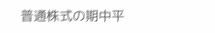普通株式の期中平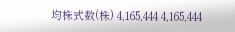均株式数(株) 4,165,444 4,165,444